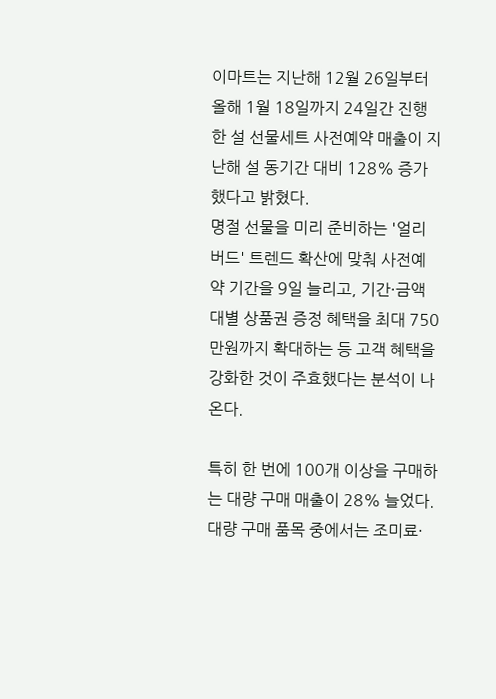이마트는 지난해 12월 26일부터 올해 1월 18일까지 24일간 진행한 설 선물세트 사전예약 매출이 지난해 설 동기간 대비 128% 증가했다고 밝혔다.
명절 선물을 미리 준비하는 '얼리버드' 트렌드 확산에 맞춰 사전예약 기간을 9일 늘리고, 기간·금액대별 상품권 증정 혜택을 최대 750만원까지 확대하는 등 고객 혜택을 강화한 것이 주효했다는 분석이 나온다.

특히 한 번에 100개 이상을 구매하는 대량 구매 매출이 28% 늘었다. 대량 구매 품목 중에서는 조미료·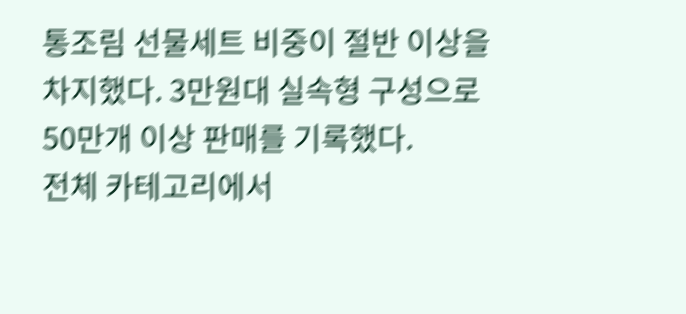통조림 선물세트 비중이 절반 이상을 차지했다. 3만원대 실속형 구성으로 50만개 이상 판매를 기록했다.
전체 카테고리에서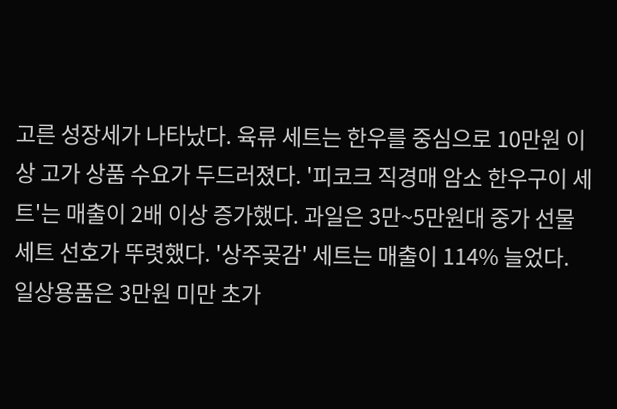고른 성장세가 나타났다. 육류 세트는 한우를 중심으로 10만원 이상 고가 상품 수요가 두드러졌다. '피코크 직경매 암소 한우구이 세트'는 매출이 2배 이상 증가했다. 과일은 3만~5만원대 중가 선물세트 선호가 뚜렷했다. '상주곶감' 세트는 매출이 114% 늘었다. 일상용품은 3만원 미만 초가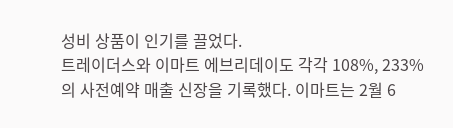성비 상품이 인기를 끌었다.
트레이더스와 이마트 에브리데이도 각각 108%, 233%의 사전예약 매출 신장을 기록했다. 이마트는 2월 6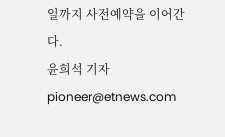일까지 사전예약을 이어간다.
윤희석 기자 pioneer@etnews.com